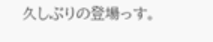久しぶりの登場っす。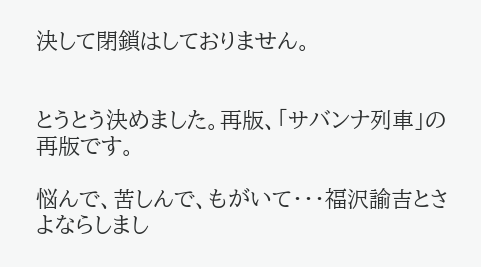決して閉鎖はしておりません。


とうとう決めました。再版、「サバンナ列車」の再版です。

悩んで、苦しんで、もがいて・・・福沢諭吉とさよならしまし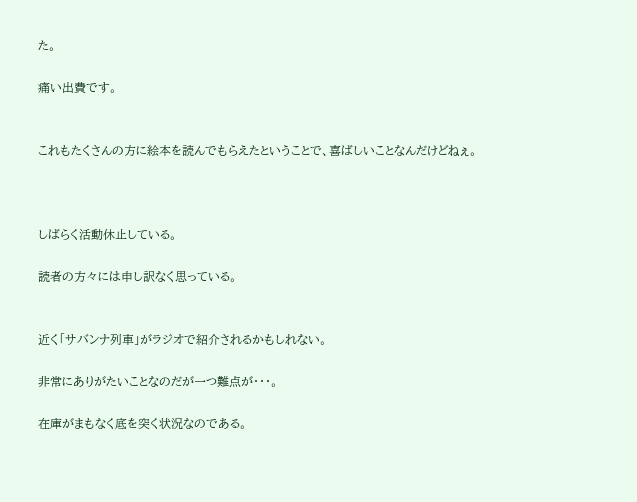た。

痛い出費です。


これもたくさんの方に絵本を読んでもらえたということで、喜ばしいことなんだけどねぇ。



しばらく活動休止している。

読者の方々には申し訳なく思っている。


近く「サバンナ列車」がラジオで紹介されるかもしれない。

非常にありがたいことなのだが一つ難点が・・・。

在庫がまもなく底を突く状況なのである。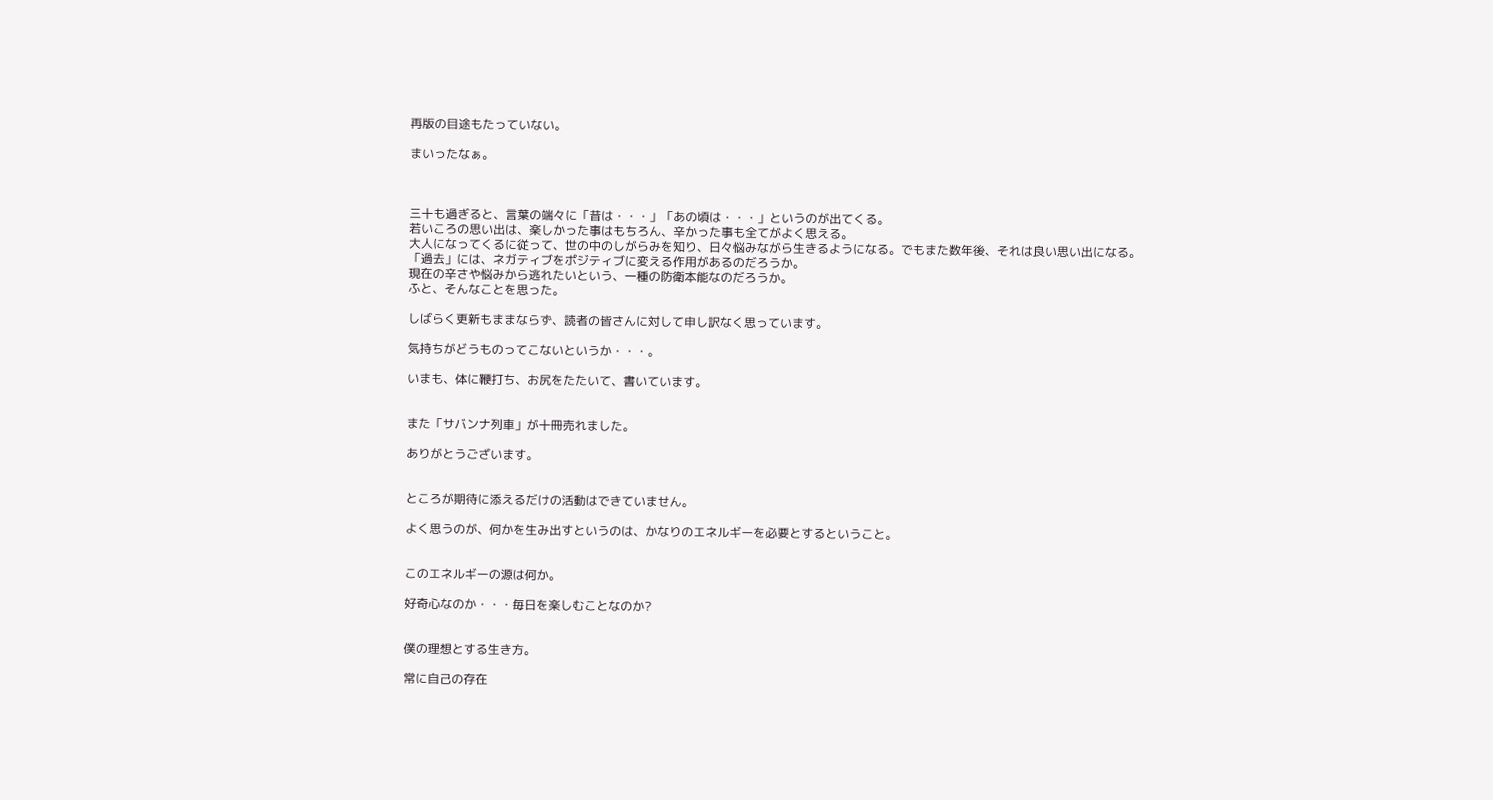再版の目途もたっていない。

まいったなぁ。



三十も過ぎると、言葉の端々に「昔は・・・」「あの頃は・・・」というのが出てくる。
若いころの思い出は、楽しかった事はもちろん、辛かった事も全てがよく思える。
大人になってくるに従って、世の中のしがらみを知り、日々悩みながら生きるようになる。でもまた数年後、それは良い思い出になる。
「過去」には、ネガティブをポジティブに変える作用があるのだろうか。
現在の辛さや悩みから逃れたいという、一種の防衛本能なのだろうか。
ふと、そんなことを思った。

しばらく更新もままならず、読者の皆さんに対して申し訳なく思っています。

気持ちがどうものってこないというか・・・。

いまも、体に鞭打ち、お尻をたたいて、書いています。


また「サバンナ列車」が十冊売れました。

ありがとうございます。


ところが期待に添えるだけの活動はできていません。

よく思うのが、何かを生み出すというのは、かなりのエネルギーを必要とするということ。


このエネルギーの源は何か。

好奇心なのか・・・毎日を楽しむことなのか?


僕の理想とする生き方。

常に自己の存在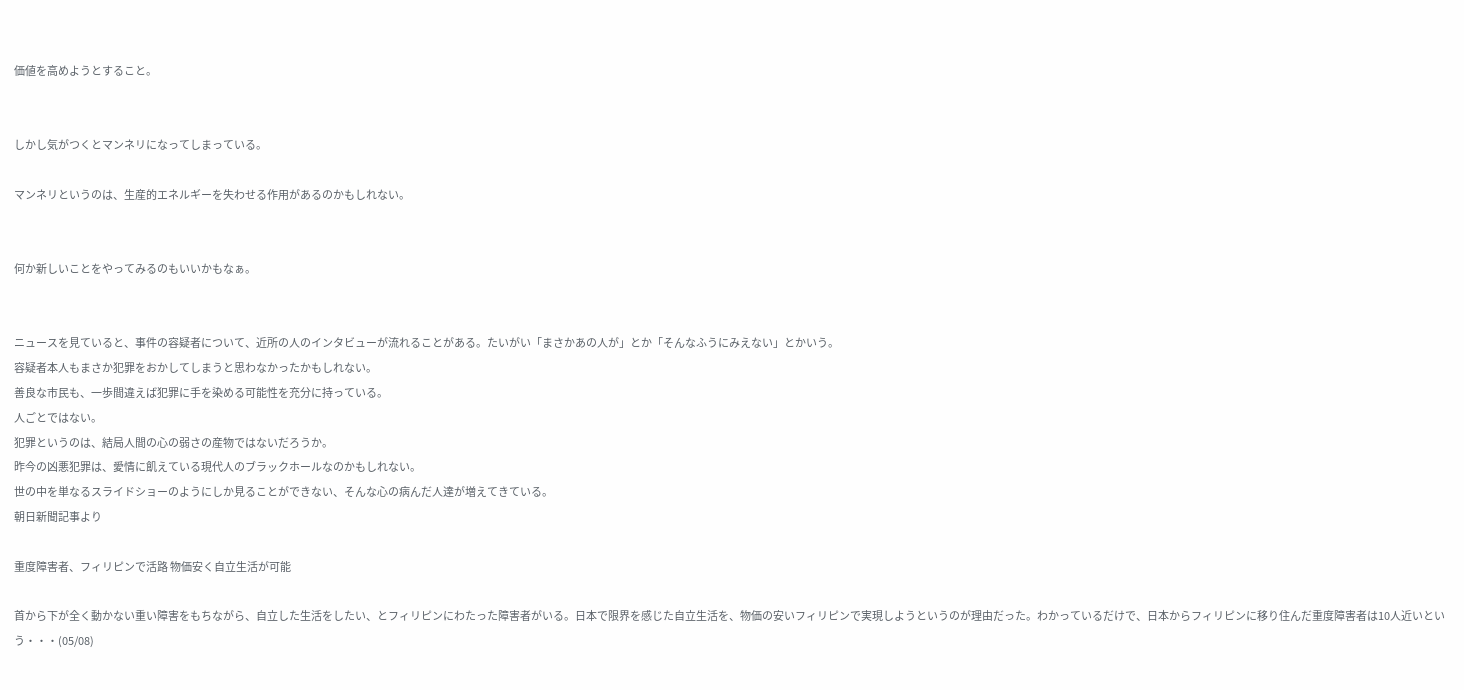価値を高めようとすること。


しかし気がつくとマンネリになってしまっている。

マンネリというのは、生産的エネルギーを失わせる作用があるのかもしれない。


何か新しいことをやってみるのもいいかもなぁ。


ニュースを見ていると、事件の容疑者について、近所の人のインタビューが流れることがある。たいがい「まさかあの人が」とか「そんなふうにみえない」とかいう。
容疑者本人もまさか犯罪をおかしてしまうと思わなかったかもしれない。
善良な市民も、一歩間違えば犯罪に手を染める可能性を充分に持っている。
人ごとではない。
犯罪というのは、結局人間の心の弱さの産物ではないだろうか。
昨今の凶悪犯罪は、愛情に飢えている現代人のブラックホールなのかもしれない。
世の中を単なるスライドショーのようにしか見ることができない、そんな心の病んだ人達が増えてきている。
朝日新聞記事より

重度障害者、フィリピンで活路 物価安く自立生活が可能

首から下が全く動かない重い障害をもちながら、自立した生活をしたい、とフィリピンにわたった障害者がいる。日本で限界を感じた自立生活を、物価の安いフィリピンで実現しようというのが理由だった。わかっているだけで、日本からフィリピンに移り住んだ重度障害者は10人近いという・・・(05/08)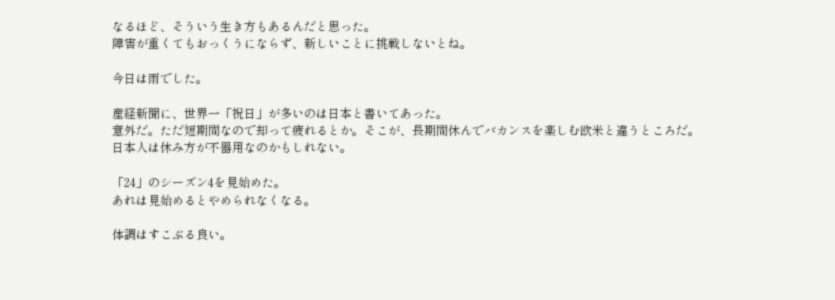なるほど、そういう生き方もあるんだと思った。
障害が重くてもおっくうにならず、新しいことに挑戦しないとね。

今日は雨でした。

産経新聞に、世界一「祝日」が多いのは日本と書いてあった。
意外だ。ただ短期間なので却って疲れるとか。そこが、長期間休んでバカンスを楽しむ欧米と違うところだ。日本人は休み方が不器用なのかもしれない。

「24」のシーズン4を見始めた。
あれは見始めるとやめられなくなる。

体調はすこぶる良い。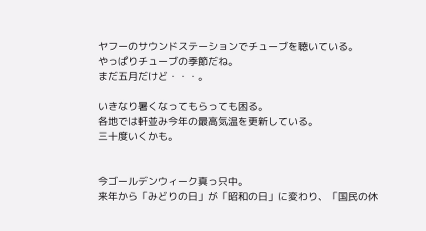ヤフーのサウンドステーションでチューブを聴いている。
やっぱりチューブの季節だね。
まだ五月だけど・・・。

いきなり暑くなってもらっても困る。
各地では軒並み今年の最高気温を更新している。
三十度いくかも。


今ゴールデンウィーク真っ只中。
来年から「みどりの日」が「昭和の日」に変わり、「国民の休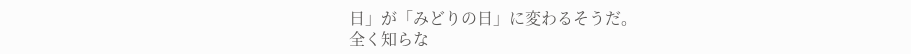日」が「みどりの日」に変わるそうだ。
全く知らな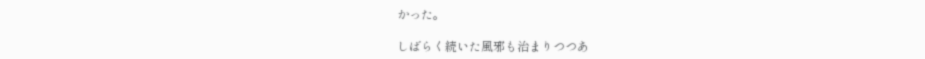かった。

しばらく続いた風邪も治まりつつあ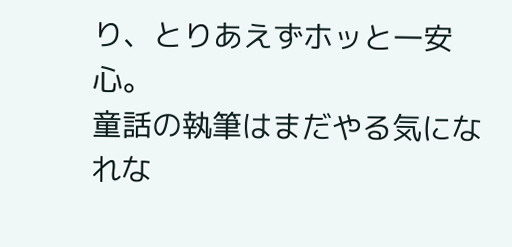り、とりあえずホッと一安心。
童話の執筆はまだやる気になれな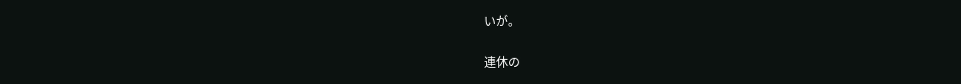いが。

連休の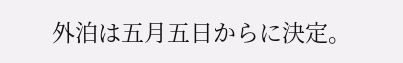外泊は五月五日からに決定。